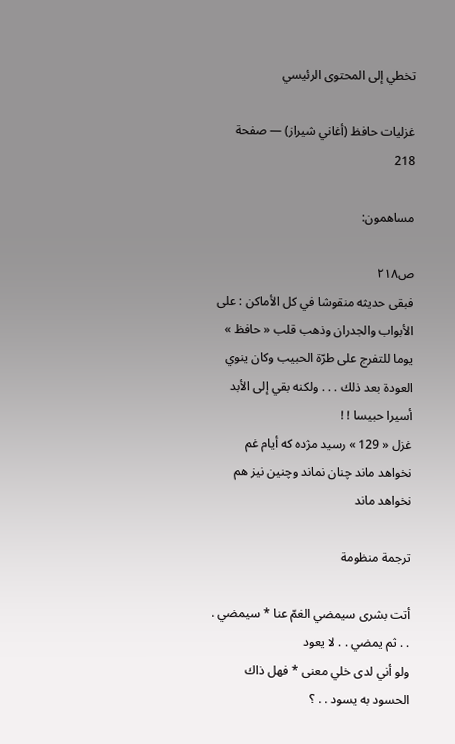تخطي إلى المحتوى الرئيسي

غزليات حافظ (أغاني شيراز) — صفحة 218

مساهمون:

ص٢١٨
فبقى حديثه منقوشا في كل الأماكن : على الأبواب والجدران وذهب قلب « حافظ » يوما للتفرج على طرّة الحبيب وكان ينوي العودة بعد ذلك . . . ولكنه بقي إلى الأبد أسيرا حبيسا ! !
غزل « 129 » رسيد مژده كه أيام غم نخواهد ماند چنان نماند وچنين نيز هم نخواهد ماند

ترجمة منظومة

أتت بشرى سيمضي الغمّ عنا * سيمضي . . . ثم يمضي . . لا يعود
ولو أني لدى خلي معنى * فهل ذاك الحسود به يسود . . ؟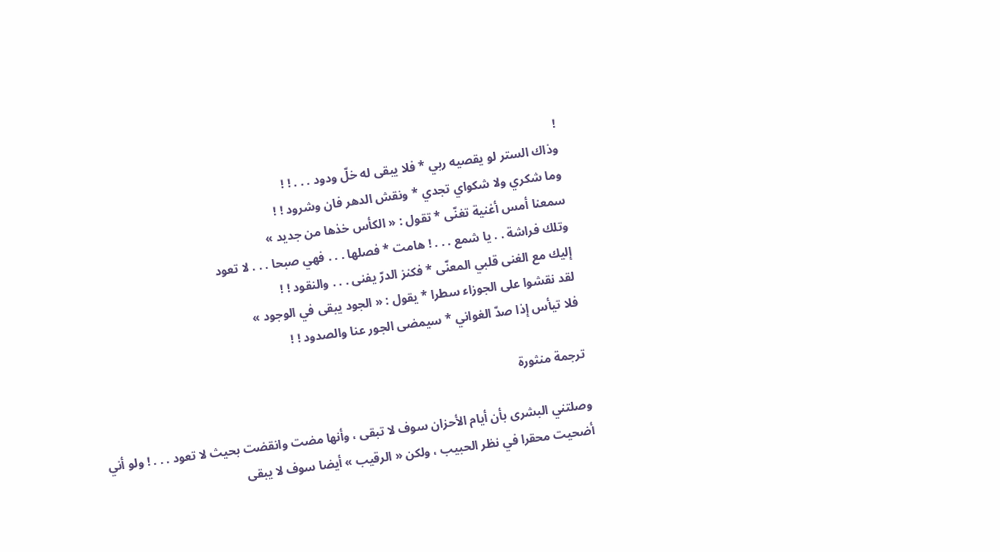!
وذاك الستر لو يقصيه ربي * فلا يبقى له خلّ ودود . . . ! !
وما شكري ولا شكواي تجدي * ونقش الدهر فان وشرود ! !
سمعنا أمس أغنية تغنّى * تقول : « الكأس خذها من جديد »
وتلك فراشة . . يا شمع . . . ! هامت * فصلها . . . فهي صبحا . . . لا تعود
إليك مع الغنى قلبي المعنّى * فكنز الدرّ يفنى . . . والنقود ! !
لقد نقشوا على الجوزاء سطرا * يقول : « الجود يبقى في الوجود »
فلا تيأس إذا صدّ الغواني * سيمضى الجور عنا والصدود ! !

ترجمة منثورة

وصلتني البشرى بأن أيام الأحزان سوف لا تبقى ، وأنها مضت وانقضت بحيث لا تعود . . . ! ولو أني أضحيت محقرا في نظر الحبيب ، ولكن « الرقيب » أيضا سوف لا يبقى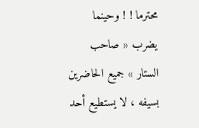محترما ! ! وحينما يضرب « صاحب الستار » جميع الحاضرين بسيفه ، لا يستطيع أحد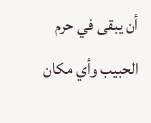أن يبقى في حرم الحبيب وأي مكان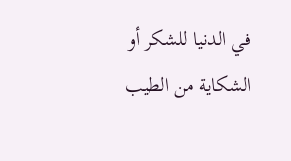في الدنيا للشكر أو الشكاية من الطيب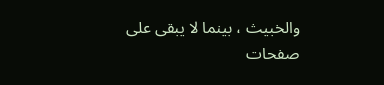والخبيث ، بينما لا يبقى على صفحات